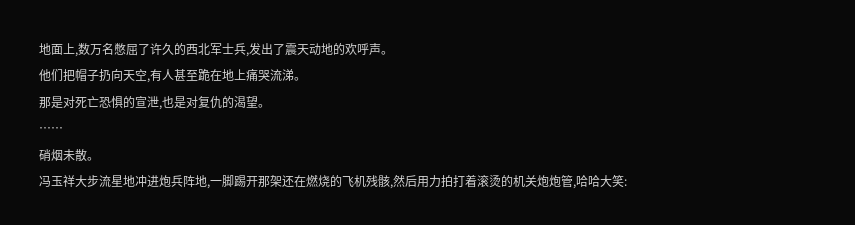地面上,数万名憋屈了许久的西北军士兵,发出了震天动地的欢呼声。
他们把帽子扔向天空,有人甚至跪在地上痛哭流涕。
那是对死亡恐惧的宣泄,也是对复仇的渴望。
……
硝烟未散。
冯玉祥大步流星地冲进炮兵阵地,一脚踢开那架还在燃烧的飞机残骸,然后用力拍打着滚烫的机关炮炮管,哈哈大笑: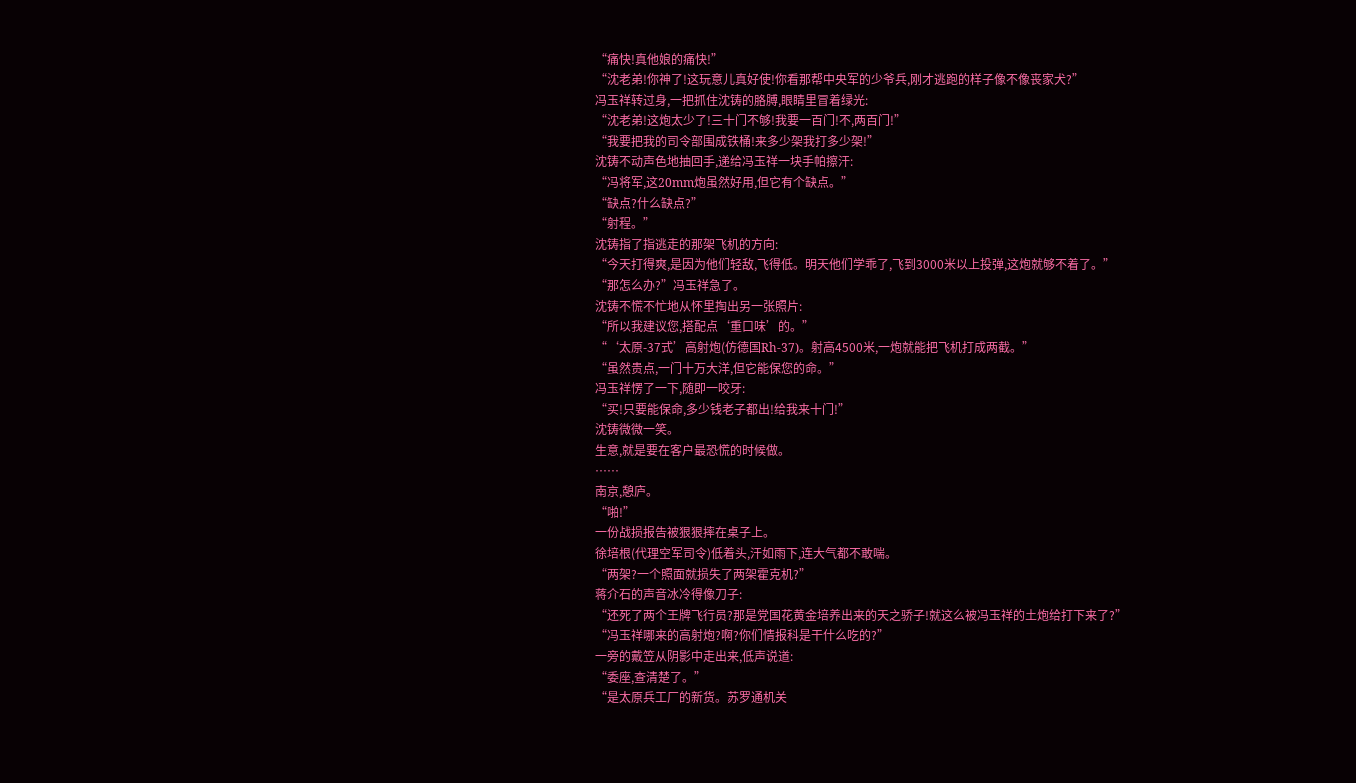“痛快!真他娘的痛快!”
“沈老弟!你神了!这玩意儿真好使!你看那帮中央军的少爷兵,刚才逃跑的样子像不像丧家犬?”
冯玉祥转过身,一把抓住沈铸的胳膊,眼睛里冒着绿光:
“沈老弟!这炮太少了!三十门不够!我要一百门!不,两百门!”
“我要把我的司令部围成铁桶!来多少架我打多少架!”
沈铸不动声色地抽回手,递给冯玉祥一块手帕擦汗:
“冯将军,这20mm炮虽然好用,但它有个缺点。”
“缺点?什么缺点?”
“射程。”
沈铸指了指逃走的那架飞机的方向:
“今天打得爽,是因为他们轻敌,飞得低。明天他们学乖了,飞到3000米以上投弹,这炮就够不着了。”
“那怎么办?”冯玉祥急了。
沈铸不慌不忙地从怀里掏出另一张照片:
“所以我建议您,搭配点‘重口味’的。”
“‘太原-37式’高射炮(仿德国Rh-37)。射高4500米,一炮就能把飞机打成两截。”
“虽然贵点,一门十万大洋,但它能保您的命。”
冯玉祥愣了一下,随即一咬牙:
“买!只要能保命,多少钱老子都出!给我来十门!”
沈铸微微一笑。
生意,就是要在客户最恐慌的时候做。
……
南京,憩庐。
“啪!”
一份战损报告被狠狠摔在桌子上。
徐培根(代理空军司令)低着头,汗如雨下,连大气都不敢喘。
“两架?一个照面就损失了两架霍克机?”
蒋介石的声音冰冷得像刀子:
“还死了两个王牌飞行员?那是党国花黄金培养出来的天之骄子!就这么被冯玉祥的土炮给打下来了?”
“冯玉祥哪来的高射炮?啊?你们情报科是干什么吃的?”
一旁的戴笠从阴影中走出来,低声说道:
“委座,查清楚了。”
“是太原兵工厂的新货。苏罗通机关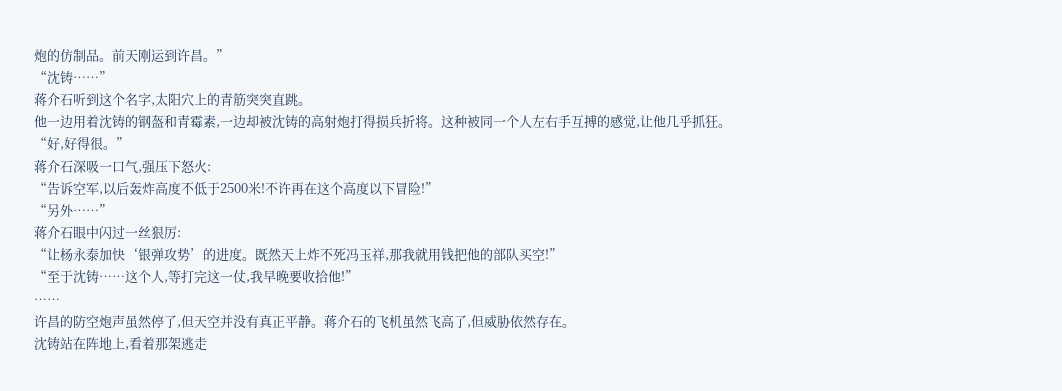炮的仿制品。前天刚运到许昌。”
“沈铸……”
蒋介石听到这个名字,太阳穴上的青筋突突直跳。
他一边用着沈铸的钢盔和青霉素,一边却被沈铸的高射炮打得损兵折将。这种被同一个人左右手互搏的感觉,让他几乎抓狂。
“好,好得很。”
蒋介石深吸一口气,强压下怒火:
“告诉空军,以后轰炸高度不低于2500米!不许再在这个高度以下冒险!”
“另外……”
蒋介石眼中闪过一丝狠厉:
“让杨永泰加快‘银弹攻势’的进度。既然天上炸不死冯玉祥,那我就用钱把他的部队买空!”
“至于沈铸……这个人,等打完这一仗,我早晚要收拾他!”
……
许昌的防空炮声虽然停了,但天空并没有真正平静。蒋介石的飞机虽然飞高了,但威胁依然存在。
沈铸站在阵地上,看着那架逃走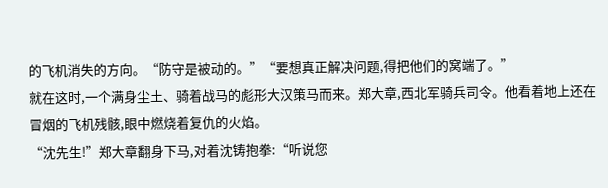的飞机消失的方向。“防守是被动的。”“要想真正解决问题,得把他们的窝端了。”
就在这时,一个满身尘土、骑着战马的彪形大汉策马而来。郑大章,西北军骑兵司令。他看着地上还在冒烟的飞机残骸,眼中燃烧着复仇的火焰。
“沈先生!”郑大章翻身下马,对着沈铸抱拳:“听说您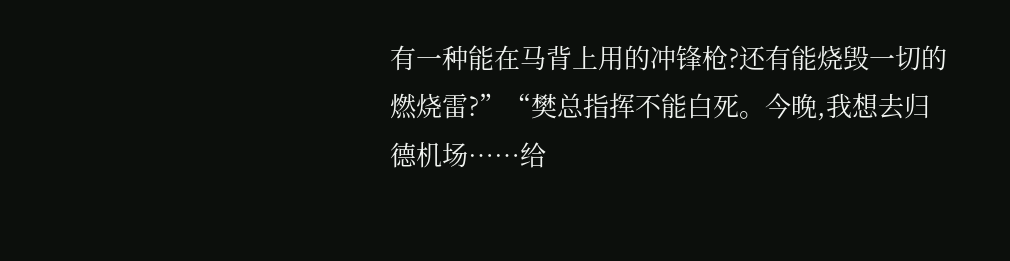有一种能在马背上用的冲锋枪?还有能烧毁一切的燃烧雷?”“樊总指挥不能白死。今晚,我想去归德机场……给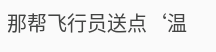那帮飞行员送点‘温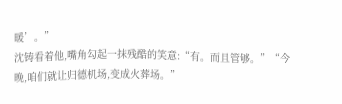暖’。”
沈铸看着他,嘴角勾起一抹残酷的笑意:“有。而且管够。”“今晚,咱们就让归德机场,变成火葬场。”